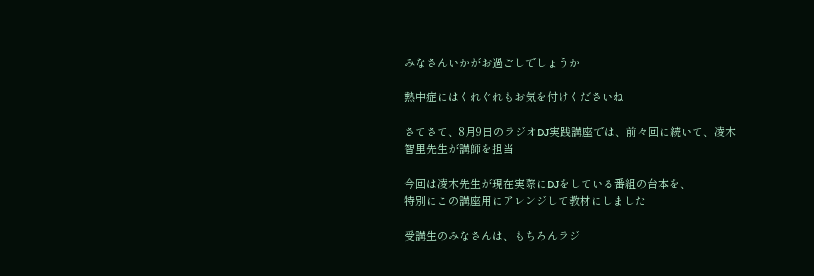みなさんいかがお過ごしでしょうか

熱中症にはくれぐれもお気を付けくださいね

さてさて、8月9日のラジオDJ実践講座では、前々回に続いて、凌木智里先生が講師を担当

今回は凌木先生が現在実際にDJをしている番組の台本を、
特別にこの講座用にアレンジして教材にしました

受講生のみなさんは、もちろんラジ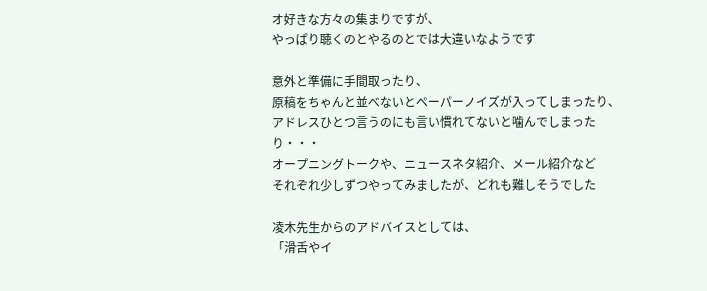オ好きな方々の集まりですが、
やっぱり聴くのとやるのとでは大違いなようです

意外と準備に手間取ったり、
原稿をちゃんと並べないとペーパーノイズが入ってしまったり、
アドレスひとつ言うのにも言い慣れてないと噛んでしまったり・・・
オープニングトークや、ニュースネタ紹介、メール紹介など
それぞれ少しずつやってみましたが、どれも難しそうでした

凌木先生からのアドバイスとしては、
「滑舌やイ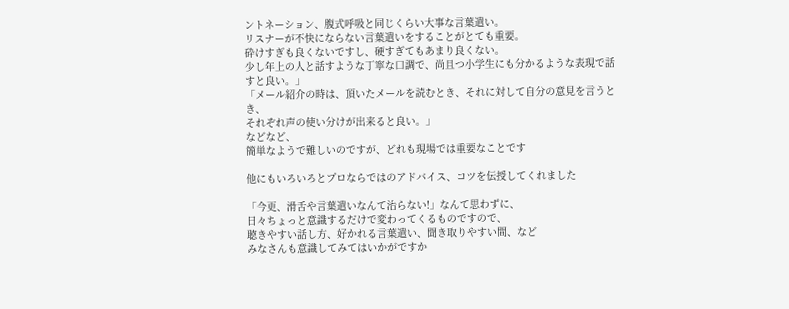ントネーション、腹式呼吸と同じくらい大事な言葉遣い。
リスナーが不快にならない言葉遣いをすることがとても重要。
砕けすぎも良くないですし、硬すぎてもあまり良くない。
少し年上の人と話すような丁寧な口調で、尚且つ小学生にも分かるような表現で話すと良い。」
「メール紹介の時は、頂いたメールを読むとき、それに対して自分の意見を言うとき、
それぞれ声の使い分けが出来ると良い。」
などなど、
簡単なようで難しいのですが、どれも現場では重要なことです

他にもいろいろとプロならではのアドバイス、コツを伝授してくれました

「今更、滑舌や言葉遣いなんて治らない!」なんて思わずに、
日々ちょっと意識するだけで変わってくるものですので、
聴きやすい話し方、好かれる言葉遣い、聞き取りやすい間、など
みなさんも意識してみてはいかがですか